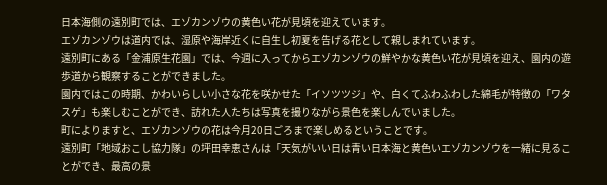日本海側の遠別町では、エゾカンゾウの黄色い花が見頃を迎えています。
エゾカンゾウは道内では、湿原や海岸近くに自生し初夏を告げる花として親しまれています。
遠別町にある「金浦原生花園」では、今週に入ってからエゾカンゾウの鮮やかな黄色い花が見頃を迎え、園内の遊歩道から観察することができました。
園内ではこの時期、かわいらしい小さな花を咲かせた「イソツツジ」や、白くてふわふわした綿毛が特徴の「ワタスゲ」も楽しむことができ、訪れた人たちは写真を撮りながら景色を楽しんでいました。
町によりますと、エゾカンゾウの花は今月20日ごろまで楽しめるということです。
遠別町「地域おこし協力隊」の坪田幸恵さんは「天気がいい日は青い日本海と黄色いエゾカンゾウを一緒に見ることができ、最高の景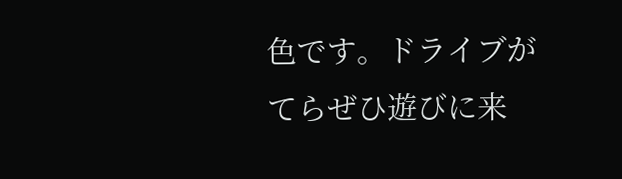色です。ドライブがてらぜひ遊びに来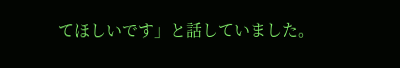てほしいです」と話していました。